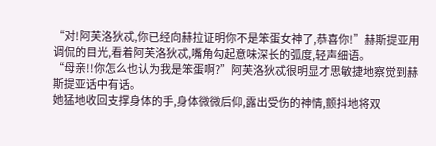“对!阿芙洛狄忒,你已经向赫拉证明你不是笨蛋女神了,恭喜你!”赫斯提亚用调侃的目光,看着阿芙洛狄忒,嘴角勾起意味深长的弧度,轻声细语。
“母亲!!你怎么也认为我是笨蛋啊?”阿芙洛狄忒很明显才思敏捷地察觉到赫斯提亚话中有话。
她猛地收回支撑身体的手,身体微微后仰,露出受伤的神情,颤抖地将双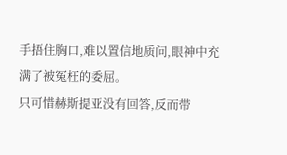手捂住胸口,难以置信地质问,眼神中充满了被冤枉的委屈。
只可惜赫斯提亚没有回答,反而带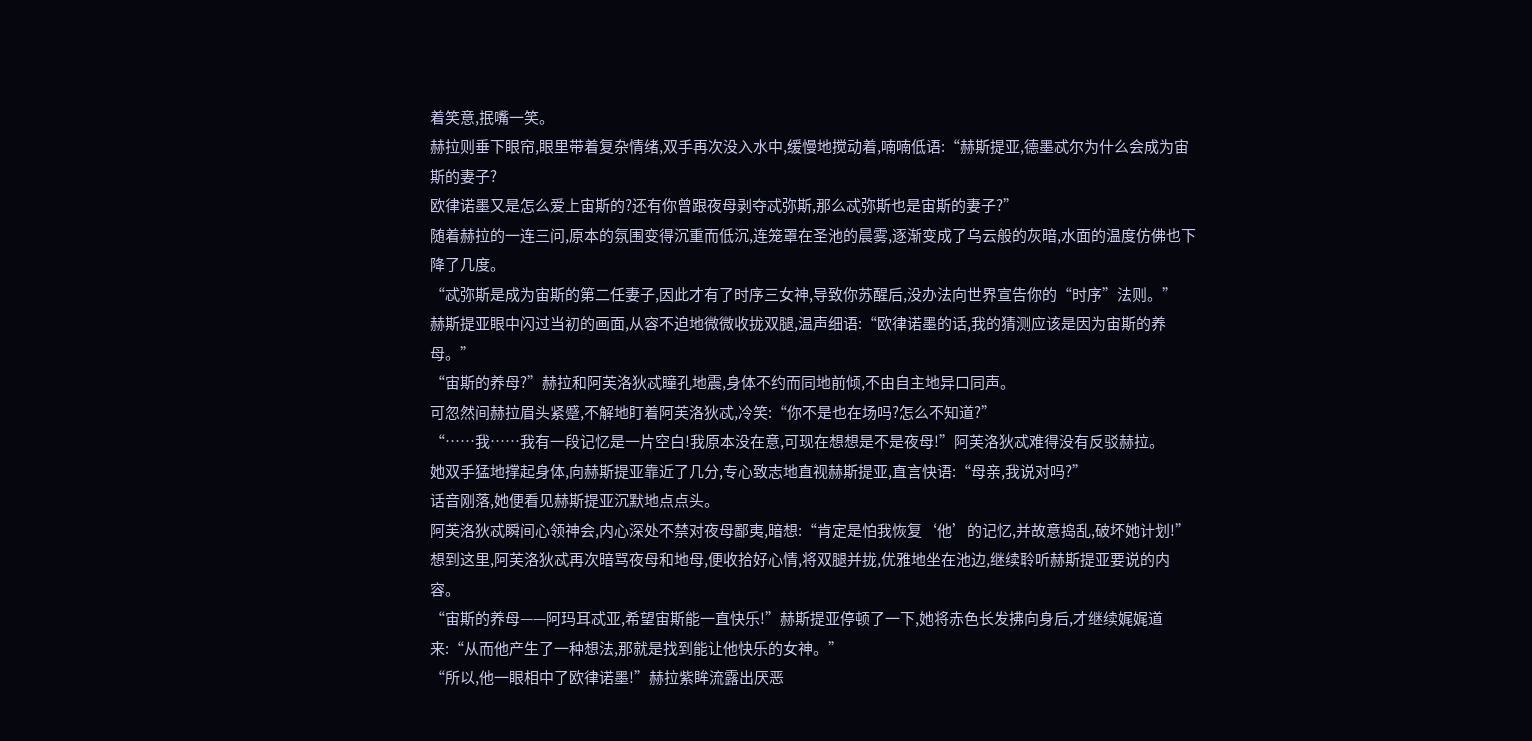着笑意,抿嘴一笑。
赫拉则垂下眼帘,眼里带着复杂情绪,双手再次没入水中,缓慢地搅动着,喃喃低语:“赫斯提亚,德墨忒尔为什么会成为宙斯的妻子?
欧律诺墨又是怎么爱上宙斯的?还有你曾跟夜母剥夺忒弥斯,那么忒弥斯也是宙斯的妻子?”
随着赫拉的一连三问,原本的氛围变得沉重而低沉,连笼罩在圣池的晨雾,逐渐变成了乌云般的灰暗,水面的温度仿佛也下降了几度。
“忒弥斯是成为宙斯的第二任妻子,因此才有了时序三女神,导致你苏醒后,没办法向世界宣告你的“时序”法则。”
赫斯提亚眼中闪过当初的画面,从容不迫地微微收拢双腿,温声细语:“欧律诺墨的话,我的猜测应该是因为宙斯的养母。”
“宙斯的养母?”赫拉和阿芙洛狄忒瞳孔地震,身体不约而同地前倾,不由自主地异口同声。
可忽然间赫拉眉头紧蹙,不解地盯着阿芙洛狄忒,冷笑:“你不是也在场吗?怎么不知道?”
“……我……我有一段记忆是一片空白!我原本没在意,可现在想想是不是夜母!”阿芙洛狄忒难得没有反驳赫拉。
她双手猛地撑起身体,向赫斯提亚靠近了几分,专心致志地直视赫斯提亚,直言快语:“母亲,我说对吗?”
话音刚落,她便看见赫斯提亚沉默地点点头。
阿芙洛狄忒瞬间心领神会,内心深处不禁对夜母鄙夷,暗想:“肯定是怕我恢复‘他’的记忆,并故意捣乱,破坏她计划!”
想到这里,阿芙洛狄忒再次暗骂夜母和地母,便收拾好心情,将双腿并拢,优雅地坐在池边,继续聆听赫斯提亚要说的内容。
“宙斯的养母——阿玛耳忒亚,希望宙斯能一直快乐!”赫斯提亚停顿了一下,她将赤色长发拂向身后,才继续娓娓道来:“从而他产生了一种想法,那就是找到能让他快乐的女神。”
“所以,他一眼相中了欧律诺墨!”赫拉紫眸流露出厌恶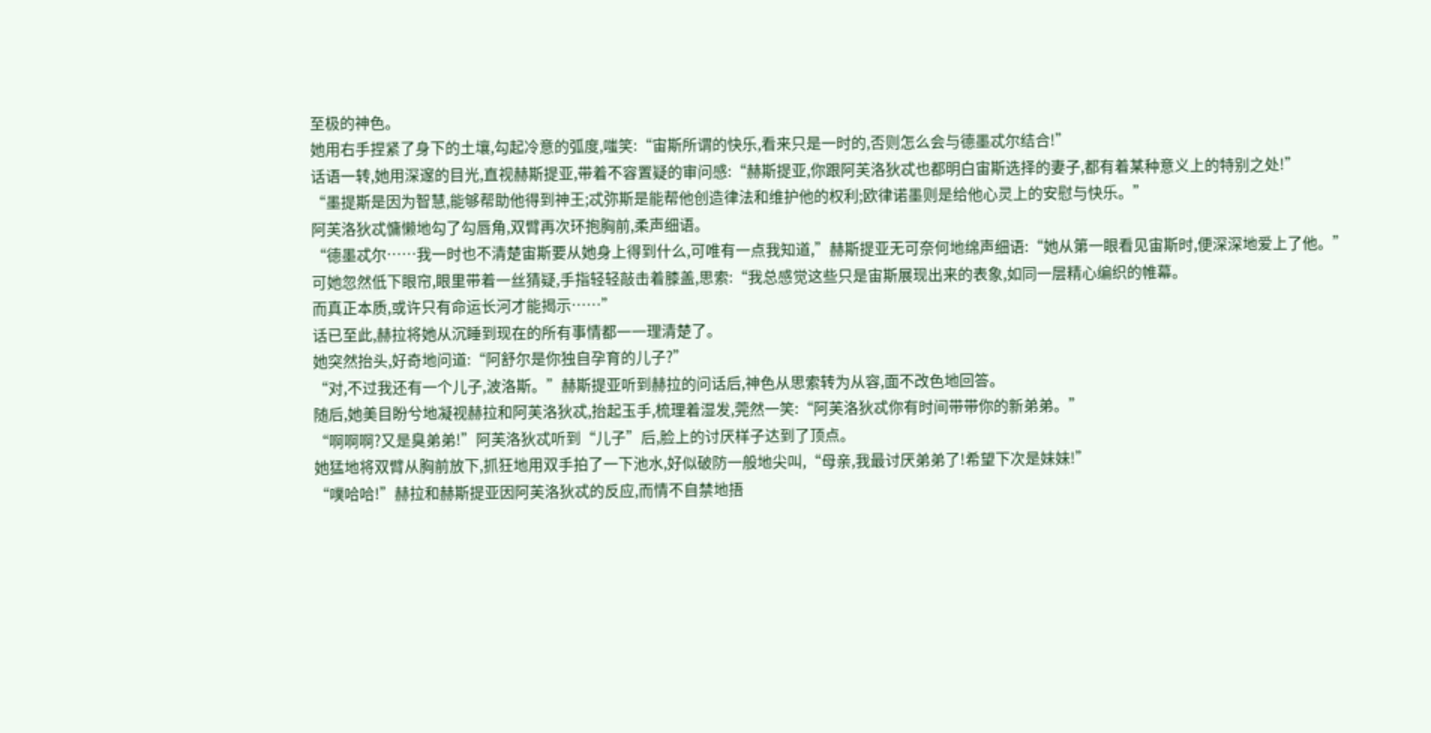至极的神色。
她用右手捏紧了身下的土壤,勾起冷意的弧度,嗤笑:“宙斯所谓的快乐,看来只是一时的,否则怎么会与德墨忒尔结合!”
话语一转,她用深邃的目光,直视赫斯提亚,带着不容置疑的审问感:“赫斯提亚,你跟阿芙洛狄忒也都明白宙斯选择的妻子,都有着某种意义上的特别之处!”
“墨提斯是因为智慧,能够帮助他得到神王;忒弥斯是能帮他创造律法和维护他的权利;欧律诺墨则是给他心灵上的安慰与快乐。”
阿芙洛狄忒慵懒地勾了勾唇角,双臂再次环抱胸前,柔声细语。
“德墨忒尔……我一时也不清楚宙斯要从她身上得到什么,可唯有一点我知道,”赫斯提亚无可奈何地绵声细语:“她从第一眼看见宙斯时,便深深地爱上了他。”
可她忽然低下眼帘,眼里带着一丝猜疑,手指轻轻敲击着膝盖,思索:“我总感觉这些只是宙斯展现出来的表象,如同一层精心编织的帷幕。
而真正本质,或许只有命运长河才能揭示……”
话已至此,赫拉将她从沉睡到现在的所有事情都一一理清楚了。
她突然抬头,好奇地问道:“阿舒尔是你独自孕育的儿子?”
“对,不过我还有一个儿子,波洛斯。”赫斯提亚听到赫拉的问话后,神色从思索转为从容,面不改色地回答。
随后,她美目盼兮地凝视赫拉和阿芙洛狄忒,抬起玉手,梳理着湿发,莞然一笑:“阿芙洛狄忒你有时间带带你的新弟弟。”
“啊啊啊?又是臭弟弟!”阿芙洛狄忒听到“儿子”后,脸上的讨厌样子达到了顶点。
她猛地将双臂从胸前放下,抓狂地用双手拍了一下池水,好似破防一般地尖叫,“母亲,我最讨厌弟弟了!希望下次是妹妹!”
“噗哈哈!”赫拉和赫斯提亚因阿芙洛狄忒的反应,而情不自禁地捂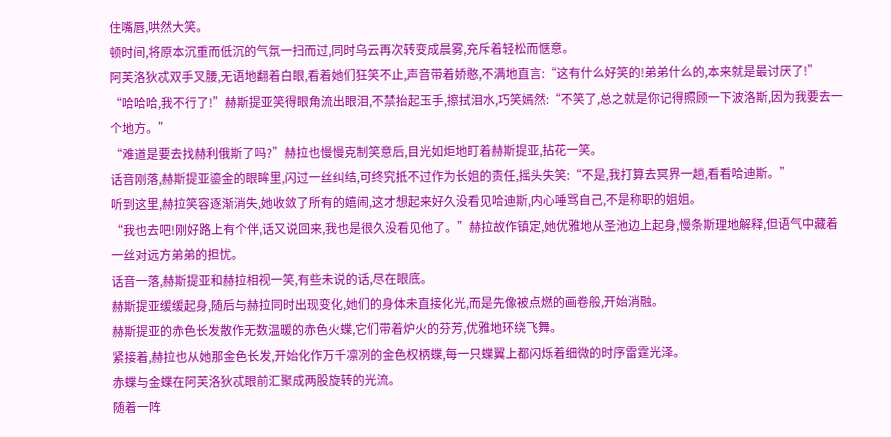住嘴唇,哄然大笑。
顿时间,将原本沉重而低沉的气氛一扫而过,同时乌云再次转变成晨雾,充斥着轻松而惬意。
阿芙洛狄忒双手叉腰,无语地翻着白眼,看着她们狂笑不止,声音带着娇憨,不满地直言:“这有什么好笑的!弟弟什么的,本来就是最讨厌了!”
“哈哈哈,我不行了!”赫斯提亚笑得眼角流出眼泪,不禁抬起玉手,擦拭泪水,巧笑嫣然:“不笑了,总之就是你记得照顾一下波洛斯,因为我要去一个地方。”
“难道是要去找赫利俄斯了吗?”赫拉也慢慢克制笑意后,目光如炬地盯着赫斯提亚,拈花一笑。
话音刚落,赫斯提亚鎏金的眼眸里,闪过一丝纠结,可终究抵不过作为长姐的责任,摇头失笑:“不是,我打算去冥界一趟,看看哈迪斯。”
听到这里,赫拉笑容逐渐消失,她收敛了所有的嬉闹,这才想起来好久没看见哈迪斯,内心唾骂自己,不是称职的姐姐。
“我也去吧!刚好路上有个伴,话又说回来,我也是很久没看见他了。”赫拉故作镇定,她优雅地从圣池边上起身,慢条斯理地解释,但语气中藏着一丝对远方弟弟的担忧。
话音一落,赫斯提亚和赫拉相视一笑,有些未说的话,尽在眼底。
赫斯提亚缓缓起身,随后与赫拉同时出现变化,她们的身体未直接化光,而是先像被点燃的画卷般,开始消融。
赫斯提亚的赤色长发散作无数温暖的赤色火蝶,它们带着炉火的芬芳,优雅地环绕飞舞。
紧接着,赫拉也从她那金色长发,开始化作万千凛冽的金色权柄蝶,每一只蝶翼上都闪烁着细微的时序雷霆光泽。
赤蝶与金蝶在阿芙洛狄忒眼前汇聚成两股旋转的光流。
随着一阵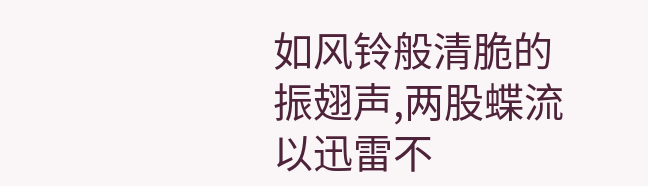如风铃般清脆的振翅声,两股蝶流以迅雷不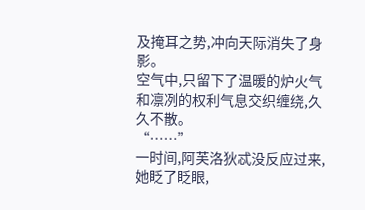及掩耳之势,冲向天际消失了身影。
空气中,只留下了温暖的炉火气和凛冽的权利气息交织缠绕,久久不散。
“……”
一时间,阿芙洛狄忒没反应过来,她眨了眨眼,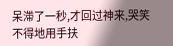呆滞了一秒,才回过神来,哭笑不得地用手扶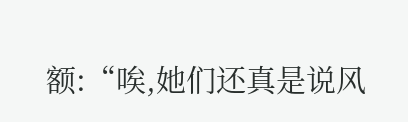额:“唉,她们还真是说风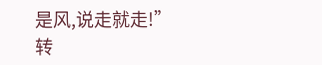是风,说走就走!”
转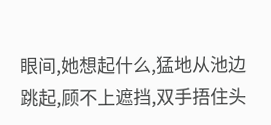眼间,她想起什么,猛地从池边跳起,顾不上遮挡,双手捂住头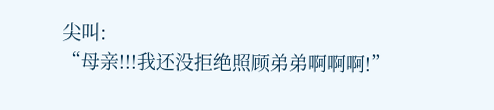尖叫:
“母亲!!!我还没拒绝照顾弟弟啊啊啊!”